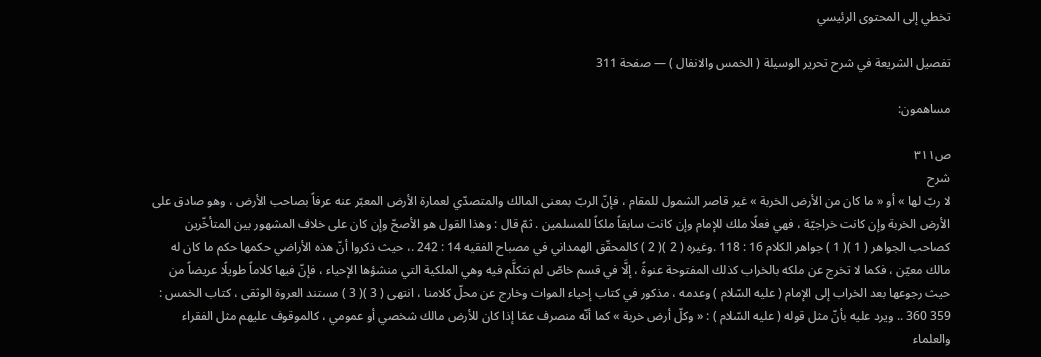تخطي إلى المحتوى الرئيسي

تفصيل الشريعة في شرح تحرير الوسيلة ( الخمس والانفال ) — صفحة 311

مساهمون:

ص٣١١
شرح
لا ربّ لها » أو « ما كان من الأرض الخربة » غير قاصر الشمول للمقام ، فإنّ الربّ بمعنى المالك والمتصدّي لعمارة الأرض المعبّر عنه عرفاً بصاحب الأرض ، وهو صادق على الأرض الخربة وإن كانت خراجيّة ، فهي فعلًا ملك للإمام وإن كانت سابقاً ملكاً للمسلمين . ثمّ قال : وهذا القول هو الأصحّ وإن كان على خلاف المشهور بين المتأخّرين كصاحب الجواهر ( 1 )( 1 ) جواهر الكلام 16 : 118 .وغيره ( 2 )( 2 ) كالمحقّق الهمداني في مصباح الفقيه 14 : 242 .، حيث ذكروا أنّ هذه الأراضي حكمها حكم ما كان له مالك معيّن ، فكما لا تخرج عن ملكه بالخراب كذلك المفتوحة عنوةً ، إلَّا في قسم خاصّ لم نتكلَّم فيه وهي الملكية التي منشؤها الإحياء ، فإنّ فيها كلاماً طويلًا عريضاً من حيث رجوعها بعد الخراب إلى الإمام ( عليه السّلام ) وعدمه ، مذكور في كتاب إحياء الموات وخارج عن محلّ كلامنا ، انتهى ( 3 )( 3 ) مستند العروة الوثقى ، كتاب الخمس : 359 360 .. ويرد عليه بأنّ مثل قوله ( عليه السّلام ) : « وكلّ أرض خربة » كما أنّه منصرف عمّا إذا كان للأرض مالك شخصي أو عمومي ، كالموقوف عليهم مثل الفقراء والعلماء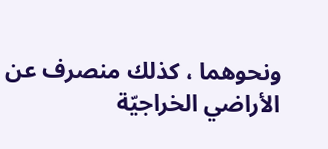ونحوهما ، كذلك منصرف عن الأراضي الخراجيّة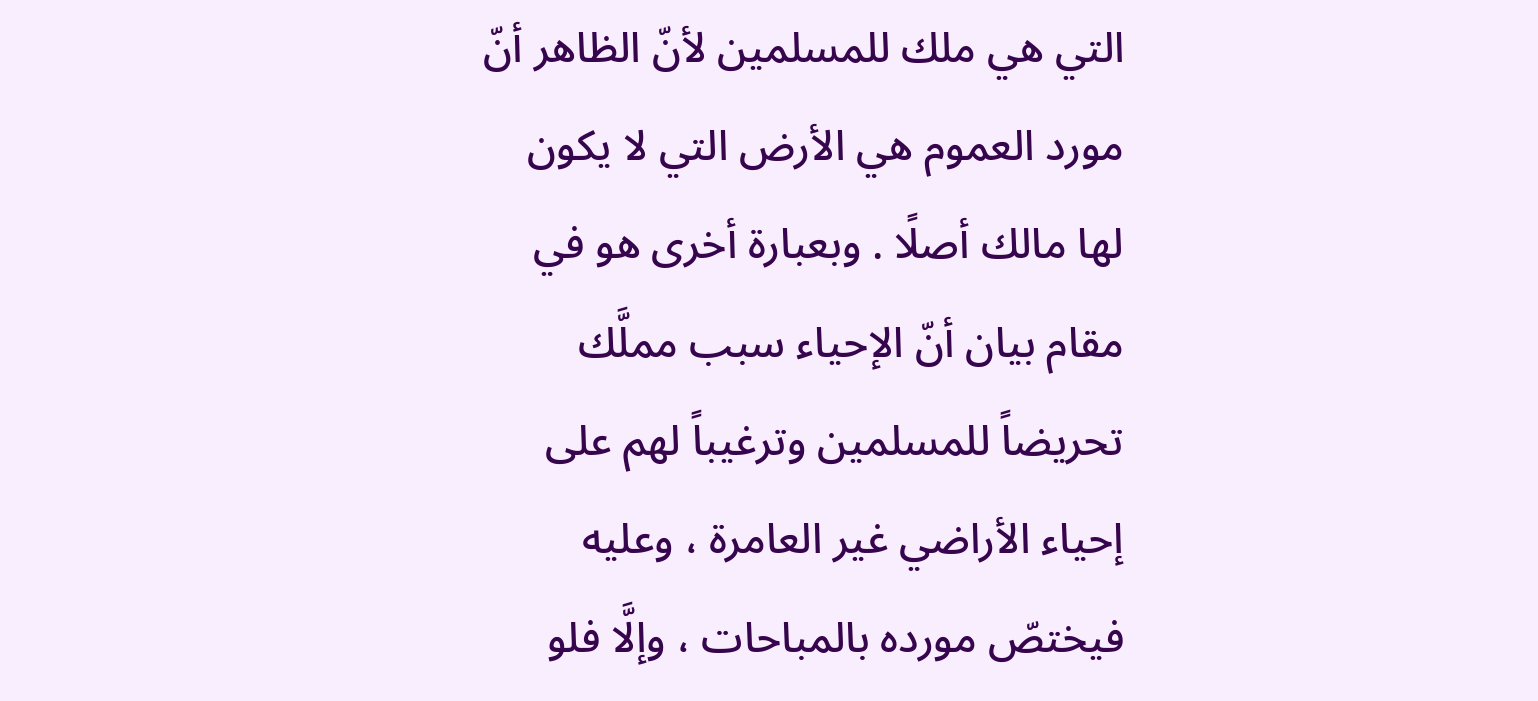التي هي ملك للمسلمين لأنّ الظاهر أنّ مورد العموم هي الأرض التي لا يكون لها مالك أصلًا . وبعبارة أخرى هو في مقام بيان أنّ الإحياء سبب مملَّك تحريضاً للمسلمين وترغيباً لهم على إحياء الأراضي غير العامرة ، وعليه فيختصّ مورده بالمباحات ، وإلَّا فلو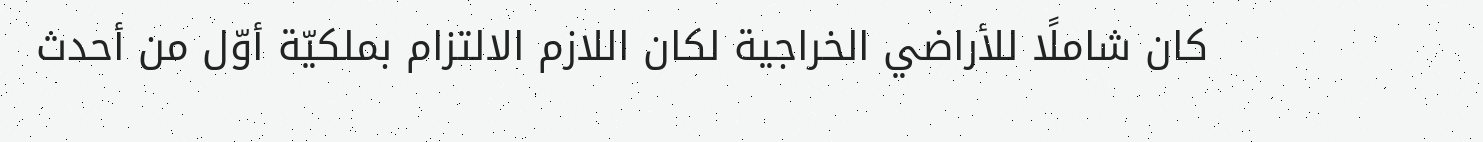كان شاملًا للأراضي الخراجية لكان اللازم الالتزام بملكيّة أوّل من أحدث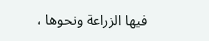فيها الزراعة ونحوها ،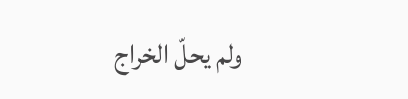ولم يحلّ الخراج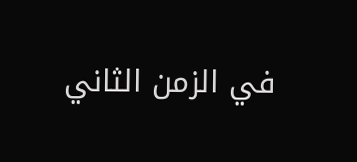في الزمن الثاني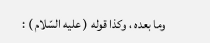وما بعده ، وكذا قوله ( عليه السّلام ) :